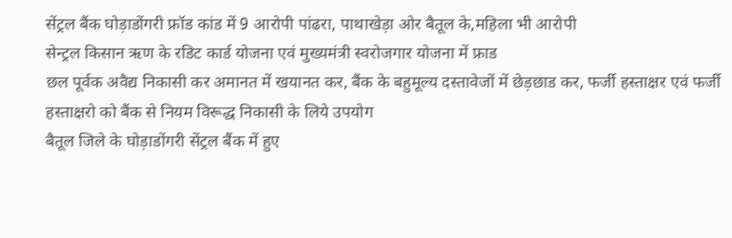सेंट्रल बैंक घोड़ाडोंगरी फ्रॉड कांड में 9 आरोपी पांढरा, पाथाखेड़ा ओर बैतूल के,महिला भी आरोपी
सेन्ट्रल किसान ऋण के रडिट कार्ड योजना एवं मुख्यमंत्री स्वरोजगार योजना में फ्राड
छल पूर्वक अवैद्य निकासी कर अमानत में खयानत कर, बैंक के बहुमूल्य दस्तावेजों में छेड़छाड कर, फर्जी हस्ताक्षर एवं फर्जी हस्ताक्षरो को बैंक से नियम विरूद्ध निकासी के लिये उपयोग
बैतूल जिले के घोड़ाडोंगरी सेंट्रल बैंक में हुए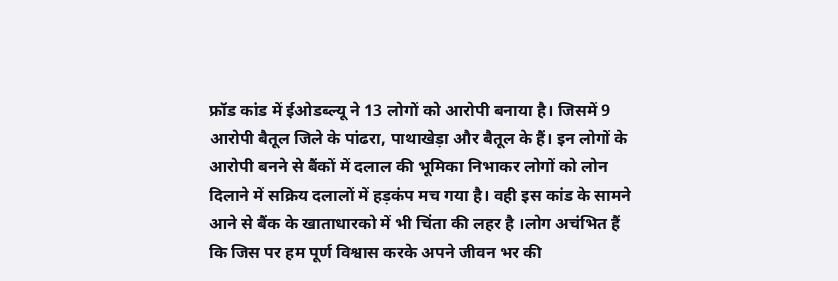फ्रॉड कांड में ईओडब्ल्यू ने 13 लोगों को आरोपी बनाया है। जिसमें 9 आरोपी बैतूल जिले के पांढरा, पाथाखेड़ा और बैतूल के हैं। इन लोगों के आरोपी बनने से बैंकों में दलाल की भूमिका निभाकर लोगों को लोन दिलाने में सक्रिय दलालों में हड़कंप मच गया है। वही इस कांड के सामने आने से बैंक के खाताधारको में भी चिंता की लहर है ।लोग अचंभित हैं कि जिस पर हम पूर्ण विश्वास करके अपने जीवन भर की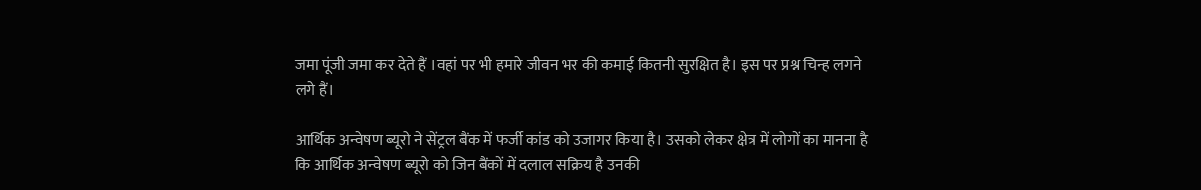जमा पूंजी जमा कर देते हैं ।वहां पर भी हमारे जीवन भर की कमाई कितनी सुरक्षित है। इस पर प्रश्न चिन्ह लगने लगे हैं।

आर्थिक अन्वेषण ब्यूरो ने सेंट्रल बैंक में फर्जी कांड को उजागर किया है। उसको लेकर क्षेत्र में लोगों का मानना है कि आर्थिक अन्वेषण ब्यूरो को जिन बैंकों में दलाल सक्रिय है उनकी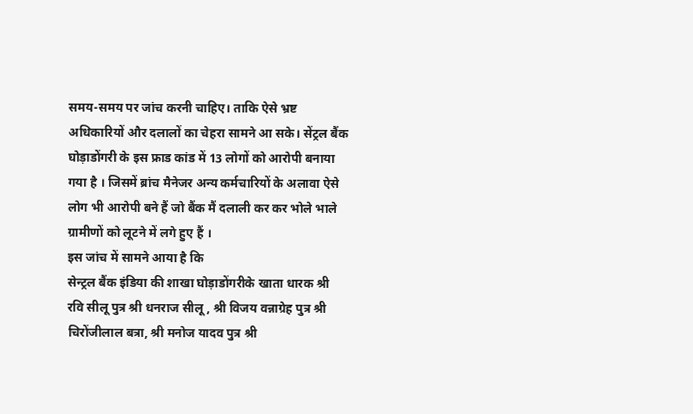समय-समय पर जांच करनी चाहिए। ताकि ऐसे भ्रष्ट अधिकारियों और दलालों का चेहरा सामने आ सके। सेंट्रल बैंक घोड़ाडोंगरी के इस फ्राड कांड में 13 लोगों को आरोपी बनाया गया है । जिसमें ब्रांच मैनेजर अन्य कर्मचारियों के अलावा ऐसे लोग भी आरोपी बने हैं जो बैंक मैं दलाली कर कर भोले भाले ग्रामीणों को लूटने में लगे हुए हैं ।
इस जांच में सामने आया है कि
सेन्ट्रल बैंक इंडिया की शाखा घोड़ाडोंगरीके खाता धारक श्री रवि सीलू पुत्र श्री धनराज सीलू, श्री विजय वन्नाग्रेह पुत्र श्री चिरोंजीलाल बत्रा, श्री मनोज यादव पुत्र श्री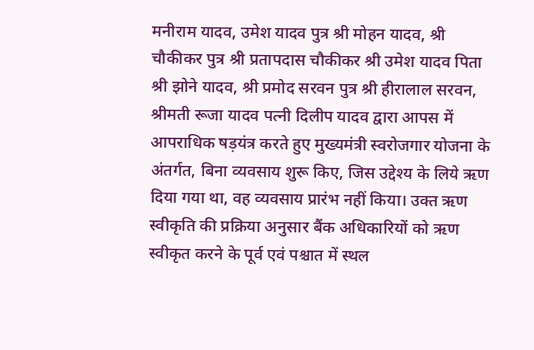मनीराम यादव, उमेश यादव पुत्र श्री मोहन यादव, श्री चौकीकर पुत्र श्री प्रतापदास चौकीकर श्री उमेश यादव पिता श्री झोने यादव, श्री प्रमोद सरवन पुत्र श्री हीरालाल सरवन, श्रीमती रूजा यादव पत्नी दिलीप यादव द्वारा आपस में आपराधिक षड़यंत्र करते हुए मुख्यमंत्री स्वरोजगार योजना के अंतर्गत, बिना व्यवसाय शुरू किए, जिस उद्देश्य के लिये ऋण दिया गया था, वह व्यवसाय प्रारंभ नहीं किया। उक्त ऋण स्वीकृति की प्रक्रिया अनुसार बैंक अधिकारियों को ऋण स्वीकृत करने के पूर्व एवं पश्चात में स्थल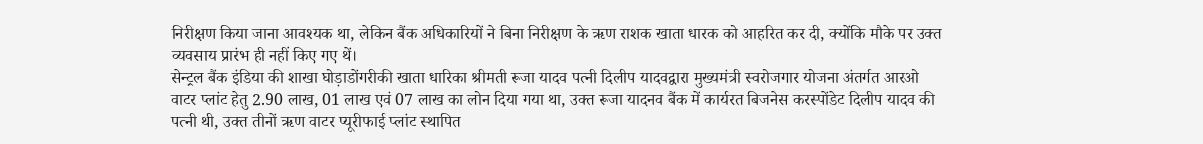निरीक्षण किया जाना आवश्यक था, लेकिन बैंक अधिकारियों ने बिना निरीक्षण के ऋण राशक खाता धारक को आहरित कर दी, क्योंकि मौके पर उक्त व्यवसाय प्रारंभ ही नहीं किए गए थें।
सेन्ट्रल बैंक इंडिया की शाखा घोड़ाडोंगरीकी खाता धारिका श्रीमती रूजा यादव पत्नी दिलीप यादवद्वारा मुख्यमंत्री स्वरोजगार योजना अंतर्गत आरओ वाटर प्लांट हेतु 2.90 लाख, 01 लाख एवं 07 लाख का लोन दिया गया था, उक्त रूजा यादनव बैंक में कार्यरत बिजनेस करस्पोंडेट दिलीप यादव की पत्नी थी, उक्त तीनों ऋण वाटर प्यूरीफाई प्लांट स्थापित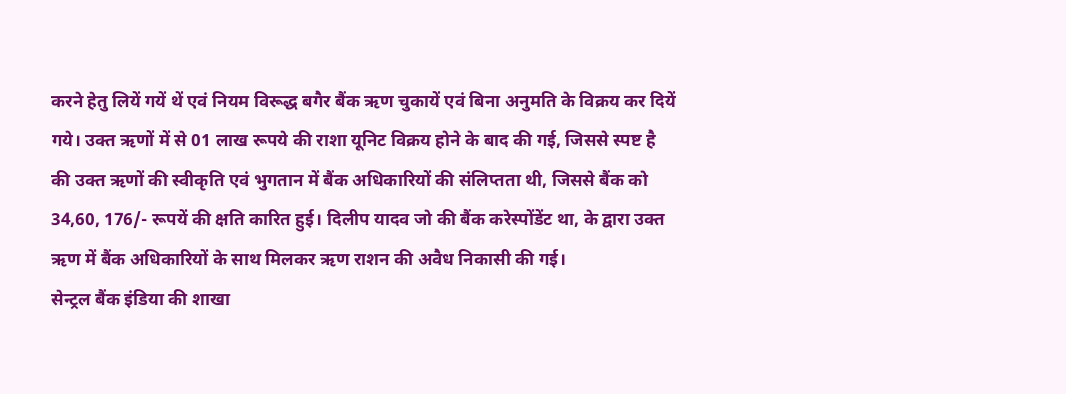करने हेतु लियें गयें थें एवं नियम विरूद्ध बगैर बैंक ऋण चुकायें एवं बिना अनुमति के विक्रय कर दियें गये। उक्त ऋणों में से 01 लाख रूपये की राशा यूनिट विक्रय होने के बाद की गई, जिससे स्पष्ट है की उक्त ऋणों की स्वीकृति एवं भुगतान में बैंक अधिकारियों की संलिप्तता थी, जिससे बैंक को 34,60, 176/- रूपयें की क्षति कारित हुई। दिलीप यादव जो की बैंक करेस्पोंडेंट था, के द्वारा उक्त ऋण में बैंक अधिकारियों के साथ मिलकर ऋण राशन की अवैध निकासी की गई।
सेन्ट्रल बैंक इंडिया की शाखा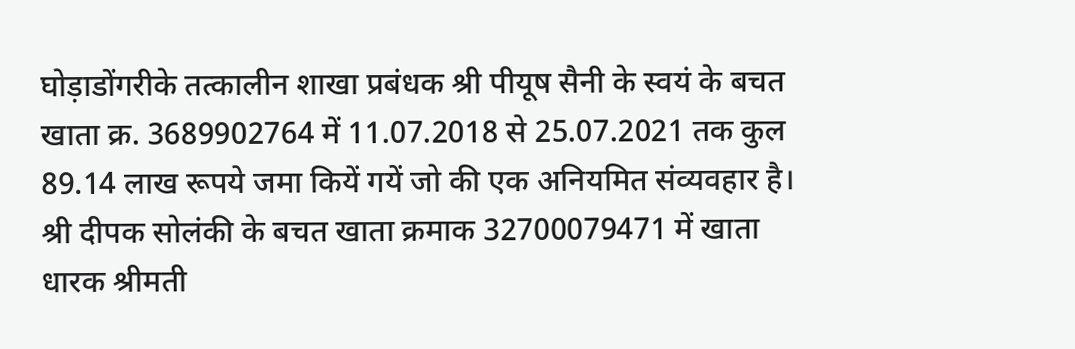घोड़ाडोंगरीके तत्कालीन शाखा प्रबंधक श्री पीयूष सैनी के स्वयं के बचत खाता क्र. 3689902764 में 11.07.2018 से 25.07.2021 तक कुल 89.14 लाख रूपये जमा कियें गयें जो की एक अनियमित संव्यवहार है। श्री दीपक सोलंकी के बचत खाता क्रमाक 32700079471 में खाता
धारक श्रीमती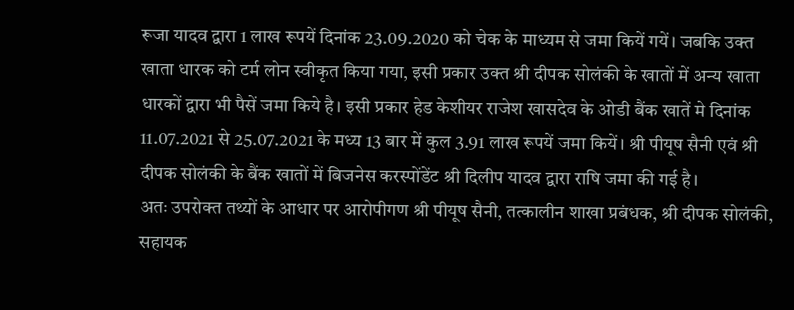रूजा यादव द्वारा 1 लाख रूपयें दिनांक 23.09.2020 को चेक के माध्यम से जमा कियें गयें। जबकि उक्त खाता धारक को टर्म लोन स्वीकृत किया गया, इसी प्रकार उक्त श्री दीपक सोलंकी के खातों में अन्य खाता धारकों द्वारा भी पैसें जमा किये है। इसी प्रकार हेड केशीयर राजेश खासदेव के ओडी बैंक खातें मे दिनांक 11.07.2021 से 25.07.2021 के मध्य 13 बार में कुल 3.91 लाख रूपयें जमा कियें। श्री पीयूष सैनी एवं श्री दीपक सोलंकी के बैंक खातों में बिजनेस करस्पोंडेंट श्री दिलीप यादव द्वारा राषि जमा की गई है।
अतः उपरोक्त तथ्यों के आधार पर आरोपीगण श्री पीयूष सैनी, तत्कालीन शाखा प्रबंधक, श्री दीपक सोलंकी, सहायक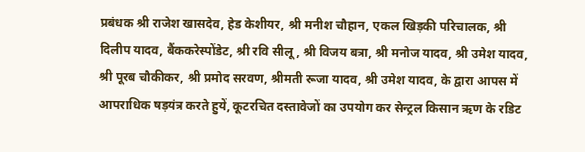प्रबंधक श्री राजेश खासदेव, हेड केशीयर, श्री मनीश चौहान, एकल खिड़की परिचालक, श्री दिलीप यादव, बैंककरेस्पोंडेट, श्री रवि सीलू, श्री विजय बत्रा, श्री मनोज यादव, श्री उमेश यादव, श्री पूरब चौकीकर, श्री प्रमोद सरवण, श्रीमती रूजा यादव, श्री उमेश यादव, के द्वारा आपस में आपराधिक षड़यंत्र करते हुयें, कूटरचित दस्तावेजों का उपयोग कर सेन्ट्रल किसान ऋण के रडिट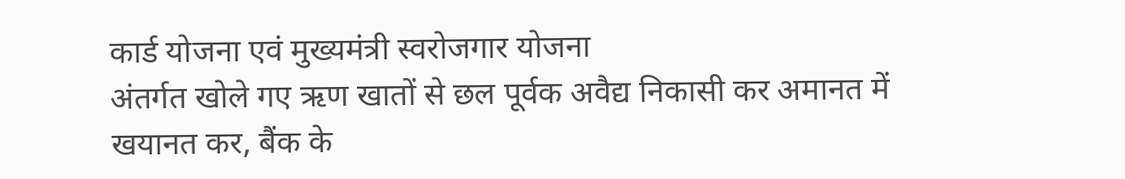कार्ड योजना एवं मुख्यमंत्री स्वरोजगार योजना
अंतर्गत खोले गए ऋण खातों से छल पूर्वक अवैद्य निकासी कर अमानत में खयानत कर, बैंक के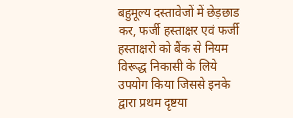बहुमूल्य दस्तावेजों में छेड़छाड कर, फर्जी हस्ताक्षर एवं फर्जी हस्ताक्षरो को बैंक से नियम विरूद्ध निकासी के लिये उपयोग किया जिससे इनके द्वारा प्रथम दृष्टया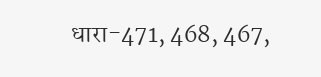धारा-471, 468, 467,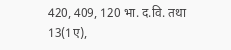420, 409, 120 भा. द.वि. तथा 13(1ए),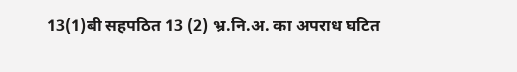13(1)बी सहपठित 13 (2) भ्र.नि.अ. का अपराध घटित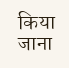किया जाना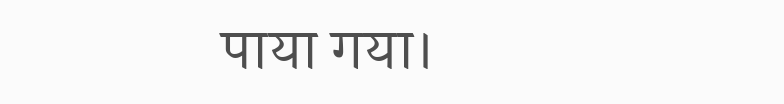पाया गया।